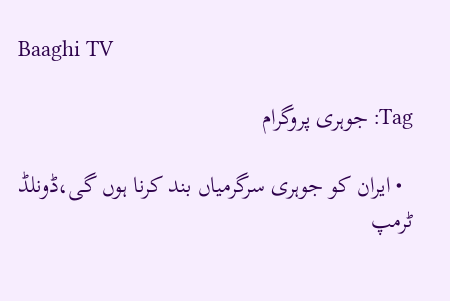Baaghi TV

Tag: جوہری پروگرام

  • ایران کو جوہری سرگرمیاں بند کرنا ہوں گی،ڈونلڈ ٹرمپ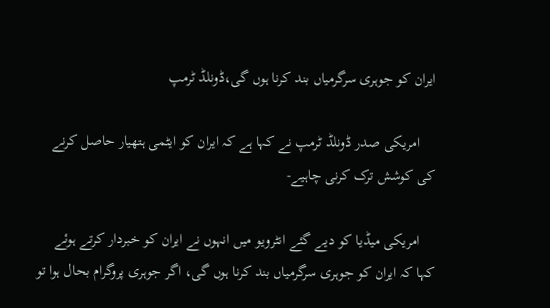ایران کو جوہری سرگرمیاں بند کرنا ہوں گی،ڈونلڈ ٹرمپ

    امریکی صدر ڈونلڈ ٹرمپ نے کہا ہے کہ ایران کو ایٹمی ہتھیار حاصل کرنے کی کوشش ترک کرنی چاہیے-

    امریکی میڈیا کو دیے گئے انٹرویو میں انہوں نے ایران کو خبردار کرتے ہوئے کہا کہ ایران کو جوہری سرگرمیاں بند کرنا ہوں گی، اگر جوہری پروگرام بحال ہوا تو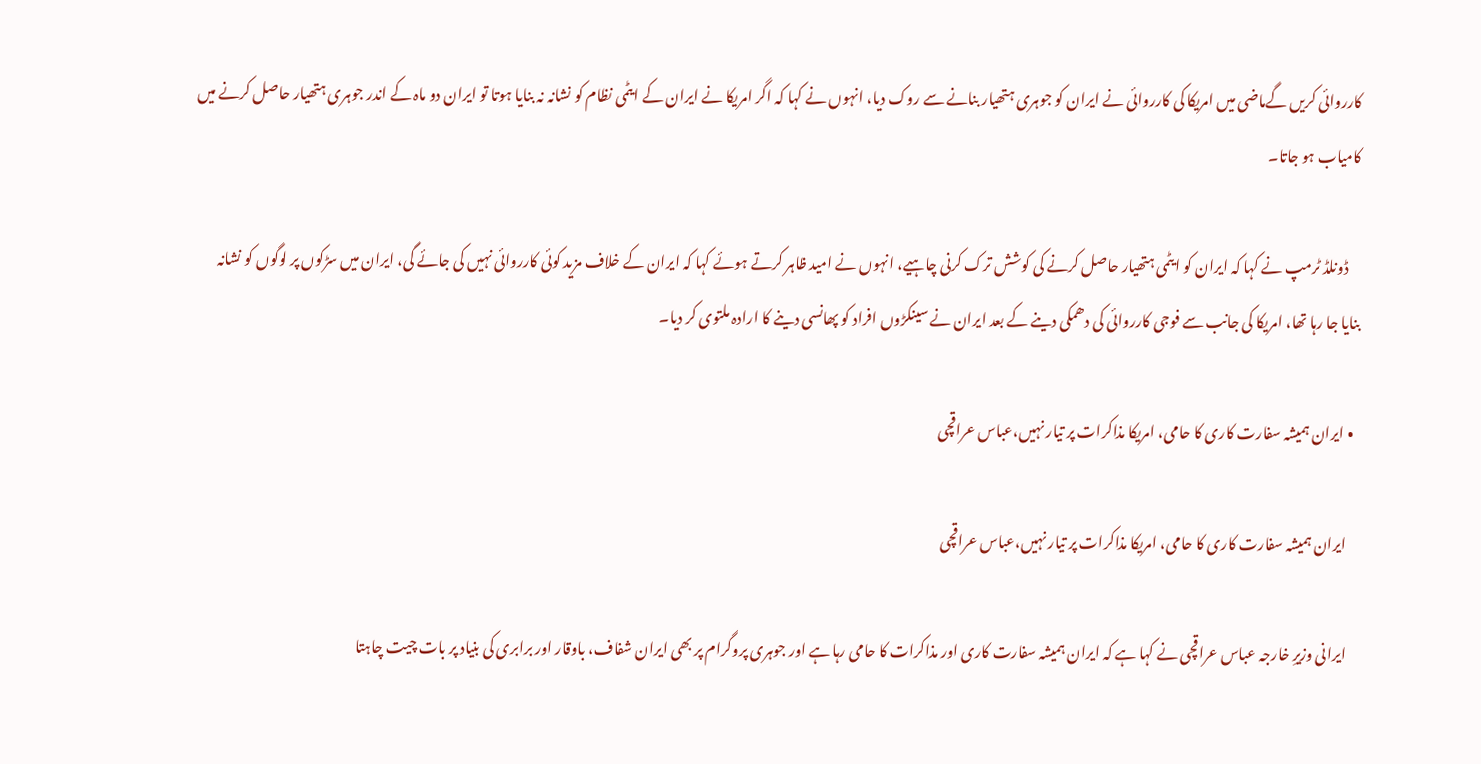کارروائی کریں گےماضی میں امریکا کی کارروائی نے ایران کو جوہری ہتھیار بنانے سے روک دیا، انہوں نے کہا کہ اگر امریکا نے ایران کے ایٹمی نظام کو نشانہ نہ بنایا ہوتا تو ایران دو ماہ کے اندر جوہری ہتھیار حاصل کرنے میں کامیاب ہو جاتا۔

    ڈونلڈ ٹرمپ نے کہا کہ ایران کو ایٹمی ہتھیار حاصل کرنے کی کوشش ترک کرنی چاہیے، انہوں نے امید ظاہر کرتے ہوئے کہا کہ ایران کے خلاف مزید کوئی کارروائی نہیں کی جائے گی، ایران میں سڑکوں پر لوگوں کو نشانہ بنایا جا رہا تھا، امریکا کی جانب سے فوجی کارروائی کی دھمکی دینے کے بعد ایران نے سینکڑوں افراد کو پھانسی دینے کا ارادہ ملتوی کر دیا۔

  • ایران ہمیشہ سفارت کاری کا حامی، امریکا مذاکرات پر تیار نہیں،عباس عراقچی

    ایران ہمیشہ سفارت کاری کا حامی، امریکا مذاکرات پر تیار نہیں،عباس عراقچی

    ایرانی وزیرِ خارجہ عباس عراقچی نے کہا ہے کہ ایران ہمیشہ سفارت کاری اور مذاکرات کا حامی رہا ہے اور جوہری پروگرام پر بھی ایران شفاف، باوقار اور برابری کی بنیاد پر بات چیت چاہتا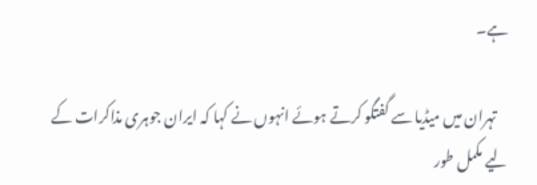ہے۔

    تہران میں میڈیا سے گفتگو کرتے ہوئے انہوں نے کہا کہ ایران جوہری مذاکرات کے لیے مکمل طور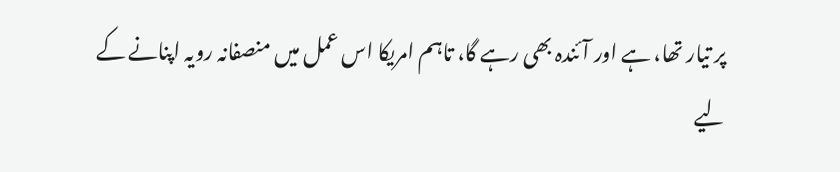پر تیار تھا، ہے اور آئندہ بھی رہے گا، تاہم امریکا اس عمل میں منصفانہ رویہ اپنانے کے لیے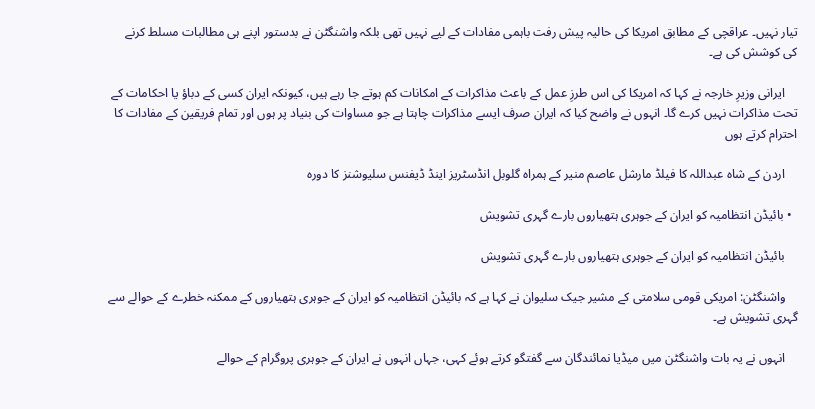تیار نہیں۔ عراقچی کے مطابق امریکا کی حالیہ پیش رفت باہمی مفادات کے لیے نہیں تھی بلکہ واشنگٹن نے بدستور اپنے ہی مطالبات مسلط کرنے کی کوشش کی ہے۔

    ایرانی وزیرِ خارجہ نے کہا کہ امریکا کی اس طرزِ عمل کے باعث مذاکرات کے امکانات کم ہوتے جا رہے ہیں، کیونکہ ایران کسی کے دباؤ یا احکامات کے تحت مذاکرات نہیں کرے گا۔ انہوں نے واضح کیا کہ ایران صرف ایسے مذاکرات چاہتا ہے جو مساوات کی بنیاد پر ہوں اور تمام فریقین کے مفادات کا احترام کرتے ہوں

    اردن کے شاہ عبداللہ کا فیلڈ مارشل عاصم منیر کے ہمراہ گلوبل انڈسٹریز اینڈ ڈیفنس سلیوشنز کا دورہ

  • بائیڈن انتظامیہ کو ایران کے جوہری ہتھیاروں بارے گہری تشویش

    بائیڈن انتظامیہ کو ایران کے جوہری ہتھیاروں بارے گہری تشویش

    واشنگٹن: امریکی قومی سلامتی کے مشیر جیک سلیوان نے کہا ہے کہ بائیڈن انتظامیہ کو ایران کے جوہری ہتھیاروں کے ممکنہ خطرے کے حوالے سے گہری تشویش ہے۔

    انہوں نے یہ بات واشنگٹن میں میڈیا نمائندگان سے گفتگو کرتے ہوئے کہی، جہاں انہوں نے ایران کے جوہری پروگرام کے حوالے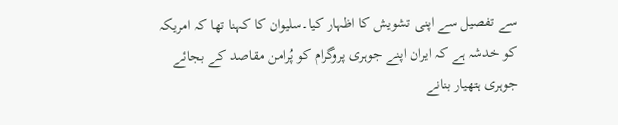سے تفصیل سے اپنی تشویش کا اظہار کیا۔سلیوان کا کہنا تھا کہ امریکہ کو خدشہ ہے کہ ایران اپنے جوہری پروگرام کو پُرامن مقاصد کے بجائے جوہری ہتھیار بنانے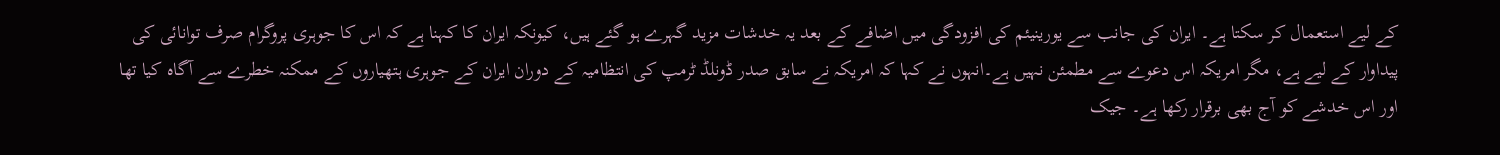کے لیے استعمال کر سکتا ہے۔ ایران کی جانب سے یورینیئم کی افزودگی میں اضافے کے بعد یہ خدشات مزید گہرے ہو گئے ہیں، کیونکہ ایران کا کہنا ہے کہ اس کا جوہری پروگرام صرف توانائی کی پیداوار کے لیے ہے، مگر امریکہ اس دعوے سے مطمئن نہیں ہے۔انہوں نے کہا کہ امریکہ نے سابق صدر ڈونلڈ ٹرمپ کی انتظامیہ کے دوران ایران کے جوہری ہتھیاروں کے ممکنہ خطرے سے آگاہ کیا تھا اور اس خدشے کو آج بھی برقرار رکھا ہے۔ جیک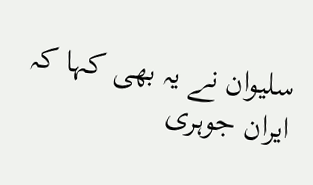سلیوان نے یہ بھی کہا کہ ایران جوہری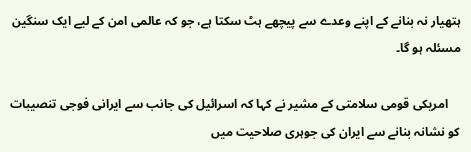ہتھیار نہ بنانے کے اپنے وعدے سے پیچھے ہٹ سکتا ہے، جو کہ عالمی امن کے لیے ایک سنگین مسئلہ ہو گا۔

    امریکی قومی سلامتی کے مشیر نے کہا کہ اسرائیل کی جانب سے ایرانی فوجی تنصیبات کو نشانہ بنانے سے ایران کی جوہری صلاحیت میں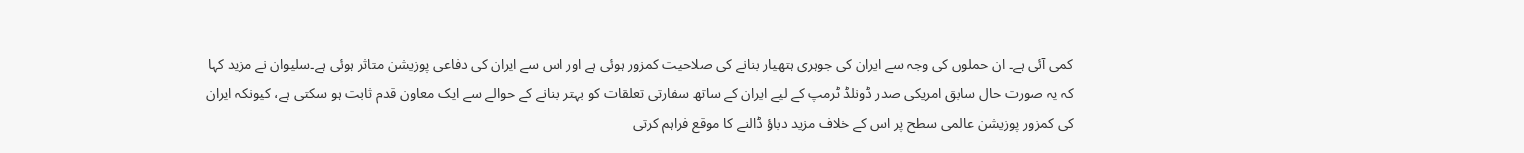کمی آئی ہے۔ ان حملوں کی وجہ سے ایران کی جوہری ہتھیار بنانے کی صلاحیت کمزور ہوئی ہے اور اس سے ایران کی دفاعی پوزیشن متاثر ہوئی ہے۔سلیوان نے مزید کہا کہ یہ صورت حال سابق امریکی صدر ڈونلڈ ٹرمپ کے لیے ایران کے ساتھ سفارتی تعلقات کو بہتر بنانے کے حوالے سے ایک معاون قدم ثابت ہو سکتی ہے، کیونکہ ایران کی کمزور پوزیشن عالمی سطح پر اس کے خلاف مزید دباؤ ڈالنے کا موقع فراہم کرتی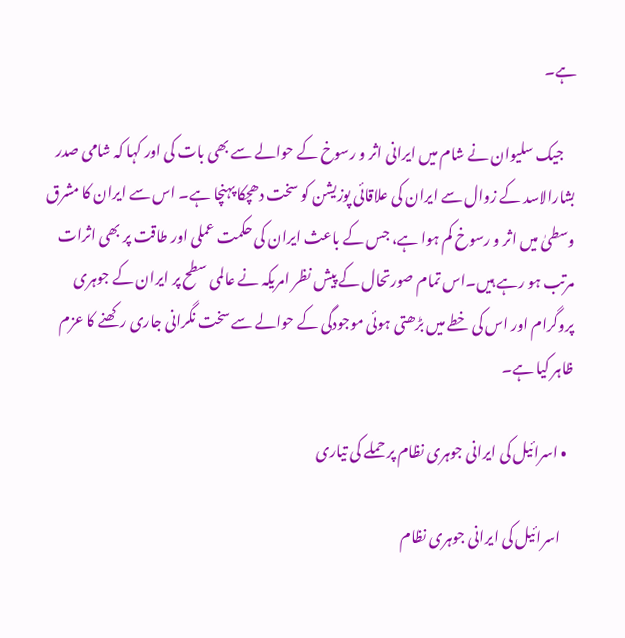ہے۔

    جیک سلیوان نے شام میں ایرانی اثر و رسوخ کے حوالے سے بھی بات کی اور کہا کہ شامی صدر بشارالاسد کے زوال سے ایران کی علاقائی پوزیشن کو سخت دھچکا پہنچا ہے۔ اس سے ایران کا مشرق وسطیٰ میں اثر و رسوخ کم ہوا ہے، جس کے باعث ایران کی حکمت عملی اور طاقت پر بھی اثرات مرتب ہو رہے ہیں۔اس تمام صورتحال کے پیش نظر امریکہ نے عالمی سطح پر ایران کے جوہری پروگرام اور اس کی خطے میں بڑھتی ہوئی موجودگی کے حوالے سے سخت نگرانی جاری رکھنے کا عزم ظاہر کیا ہے۔

  • اسرائیل کی ایرانی جوہری نظام پر حملے کی تیاری

    اسرائیل کی ایرانی جوہری نظام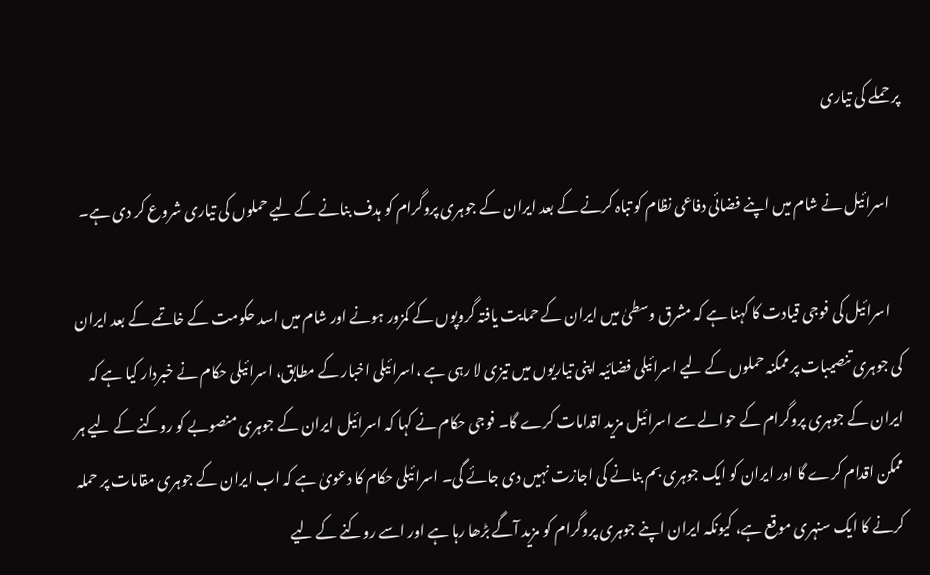پر حملے کی تیاری

    اسرائیل نے شام میں اپنے فضائی دفاعی نظام کو تباہ کرنے کے بعد ایران کے جوہری پروگرام کو ہدف بنانے کے لیے حملوں کی تیاری شروع کر دی ہے۔

    اسرائیل کی فوجی قیادت کا کہنا ہے کہ مشرق وسطیٰ میں ایران کے حمایت یافتہ گروپوں کے کمزور ہونے اور شام میں اسد حکومت کے خاتمے کے بعد ایران کی جوہری تنصیبات پر ممکنہ حملوں کے لیے اسرائیلی فضائیہ اپنی تیاریوں میں تیزی لا رہی ہے ،اسرائیلی اخبار کے مطابق، اسرائیلی حکام نے خبردار کیا ہے کہ ایران کے جوہری پروگرام کے حوالے سے اسرائیل مزید اقدامات کرے گا۔ فوجی حکام نے کہا کہ اسرائیل ایران کے جوہری منصوبے کو روکنے کے لیے ہر ممکن اقدام کرے گا اور ایران کو ایک جوہری بم بنانے کی اجازت نہیں دی جائے گی۔ اسرائیلی حکام کا دعویٰ ہے کہ اب ایران کے جوہری مقامات پر حملہ کرنے کا ایک سنہری موقع ہے، کیونکہ ایران اپنے جوہری پروگرام کو مزید آگے بڑھا رہا ہے اور اسے روکنے کے لیے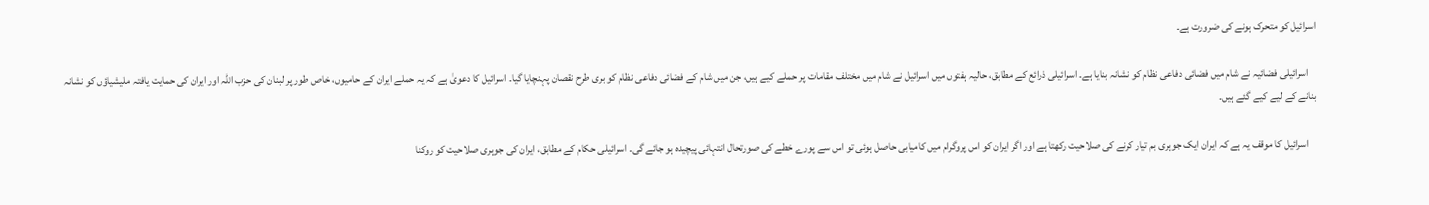اسرائیل کو متحرک ہونے کی ضرورت ہے۔

    اسرائیلی فضائیہ نے شام میں فضائی دفاعی نظام کو نشانہ بنایا ہے۔ اسرائیلی ذرائع کے مطابق، حالیہ ہفتوں میں اسرائیل نے شام میں مختلف مقامات پر حملے کیے ہیں، جن میں شام کے فضائی دفاعی نظام کو بری طرح نقصان پہنچایا گیا۔ اسرائیل کا دعویٰ ہے کہ یہ حملے ایران کے حامیوں، خاص طور پر لبنان کی حزب اللہ اور ایران کی حمایت یافتہ ملیشیاؤں کو نشانہ بنانے کے لیے کیے گئے ہیں۔

    اسرائیل کا موقف یہ ہے کہ ایران ایک جوہری بم تیار کرنے کی صلاحیت رکھتا ہے اور اگر ایران کو اس پروگرام میں کامیابی حاصل ہوئی تو اس سے پورے خطے کی صورتحال انتہائی پیچیدہ ہو جائے گی۔ اسرائیلی حکام کے مطابق، ایران کی جوہری صلاحیت کو روکنا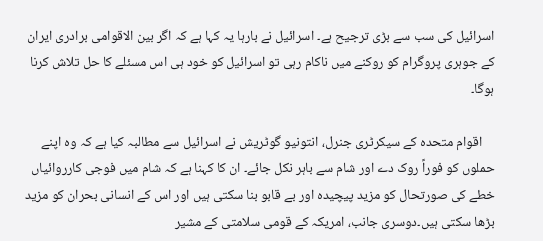اسرائیل کی سب سے بڑی ترجیح ہے۔ اسرائیل نے بارہا یہ کہا ہے کہ اگر بین الاقوامی برادری ایران کے جوہری پروگرام کو روکنے میں ناکام رہی تو اسرائیل کو خود ہی اس مسئلے کا حل تلاش کرنا ہوگا۔

    اقوام متحدہ کے سیکرٹری جنرل، انتونیو گوٹریش نے اسرائیل سے مطالبہ کیا ہے کہ وہ اپنے حملوں کو فوراً روک دے اور شام سے باہر نکل جائے۔ ان کا کہنا ہے کہ شام میں فوجی کارروائیاں خطے کی صورتحال کو مزید پیچیدہ اور بے قابو بنا سکتی ہیں اور اس کے انسانی بحران کو مزید بڑھا سکتی ہیں۔دوسری جانب، امریکہ کے قومی سلامتی کے مشیر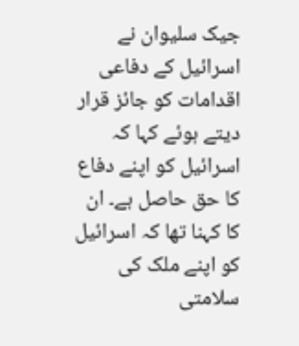جیک سلیوان نے اسرائیل کے دفاعی اقدامات کو جائز قرار دیتے ہوئے کہا کہ اسرائیل کو اپنے دفاع کا حق حاصل ہے۔ ان کا کہنا تھا کہ اسرائیل کو اپنے ملک کی سلامتی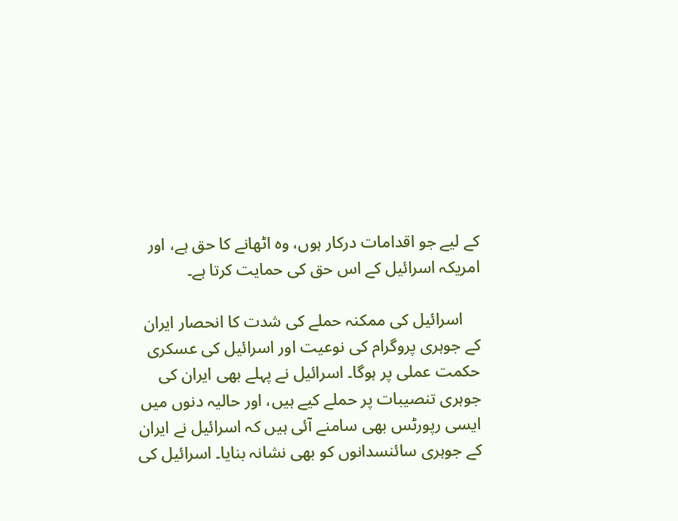کے لیے جو اقدامات درکار ہوں، وہ اٹھانے کا حق ہے، اور امریکہ اسرائیل کے اس حق کی حمایت کرتا ہے۔

    اسرائیل کی ممکنہ حملے کی شدت کا انحصار ایران کے جوہری پروگرام کی نوعیت اور اسرائیل کی عسکری حکمت عملی پر ہوگا۔ اسرائیل نے پہلے بھی ایران کی جوہری تنصیبات پر حملے کیے ہیں، اور حالیہ دنوں میں ایسی رپورٹس بھی سامنے آئی ہیں کہ اسرائیل نے ایران کے جوہری سائنسدانوں کو بھی نشانہ بنایا۔ اسرائیل کی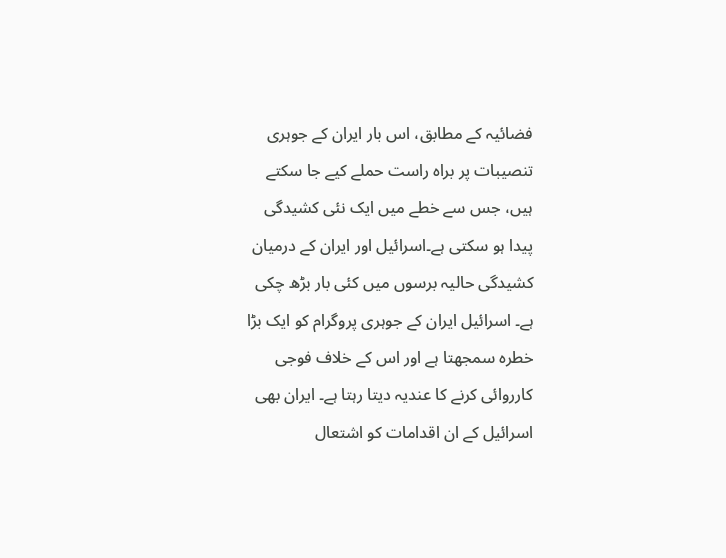فضائیہ کے مطابق، اس بار ایران کے جوہری تنصیبات پر براہ راست حملے کیے جا سکتے ہیں، جس سے خطے میں ایک نئی کشیدگی پیدا ہو سکتی ہے۔اسرائیل اور ایران کے درمیان کشیدگی حالیہ برسوں میں کئی بار بڑھ چکی ہے۔ اسرائیل ایران کے جوہری پروگرام کو ایک بڑا خطرہ سمجھتا ہے اور اس کے خلاف فوجی کارروائی کرنے کا عندیہ دیتا رہتا ہے۔ ایران بھی اسرائیل کے ان اقدامات کو اشتعال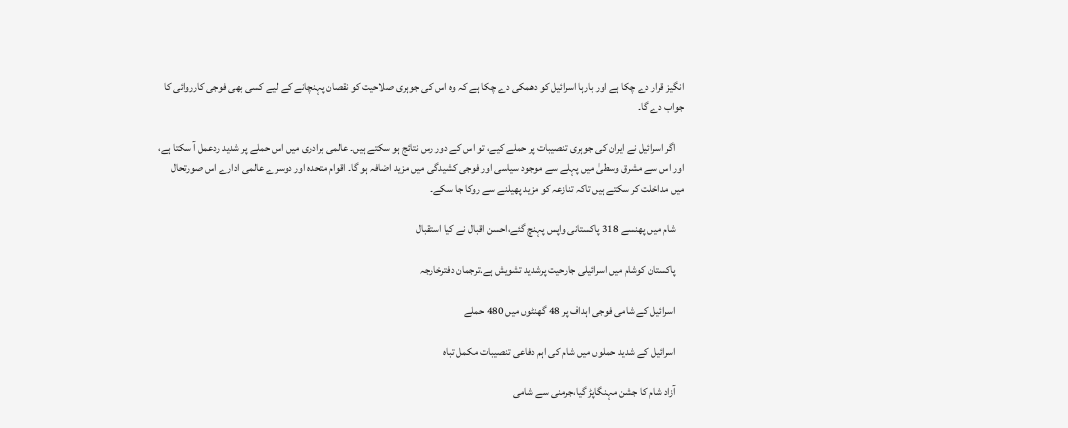انگیز قرار دے چکا ہے اور بارہا اسرائیل کو دھمکی دے چکا ہے کہ وہ اس کی جوہری صلاحیت کو نقصان پہنچانے کے لیے کسی بھی فوجی کارروائی کا جواب دے گا۔

    اگر اسرائیل نے ایران کی جوہری تنصیبات پر حملے کیے، تو اس کے دور رس نتائج ہو سکتے ہیں۔ عالمی برادری میں اس حملے پر شدید ردعمل آ سکتا ہے، اور اس سے مشرق وسطیٰ میں پہلے سے موجود سیاسی اور فوجی کشیدگی میں مزید اضافہ ہو گا۔ اقوام متحدہ اور دوسرے عالمی ادارے اس صورتحال میں مداخلت کر سکتے ہیں تاکہ تنازعہ کو مزید پھیلنے سے روکا جا سکے۔

    شام میں پھنسے 318 پاکستانی واپس پہنچ گئے،احسن اقبال نے کیا استقبال

    پاکستان کوشام میں اسرائیلی جارحیت پرشدید تشویش ہے.ترجمان دفترخارجہ

    اسرائیل کے شامی فوجی اہداف پر 48 گھنٹوں میں 480 حملے

    اسرائیل کے شدید حملوں میں شام کی اہم دفاعی تنصیبات مکمل تباہ

    آزاد شام کا جشن مہنگاپڑ گیا،جرمنی سے شامی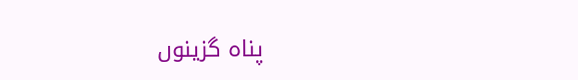پناہ گزینوں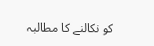کو نکالنے کا مطالبہ